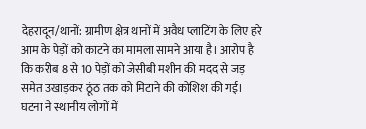देहरादून/थानों: ग्रामीण क्षेत्र थानों में अवैध प्लाटिंग के लिए हरे आम के पेड़ों को काटने का मामला सामने आया है। आरोप है कि करीब 8 से 10 पेड़ों को जेसीबी मशीन की मदद से जड़ समेत उखाड़कर ठूंठ तक को मिटाने की कोशिश की गई। घटना ने स्थानीय लोगों में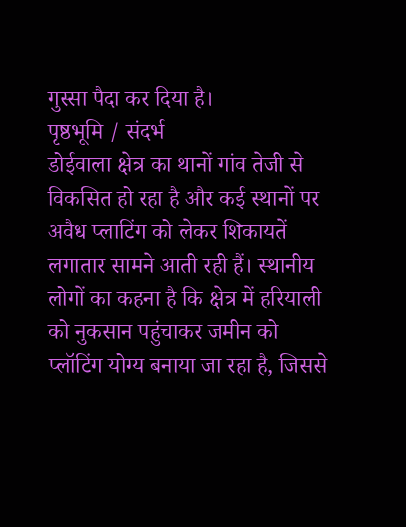गुस्सा पैदा कर दिया है।
पृष्ठभूमि / संदर्भ
डोईवाला क्षेत्र का थानों गांव तेजी से विकसित हो रहा है और कई स्थानों पर अवैध प्लाटिंग को लेकर शिकायतें लगातार सामने आती रही हैं। स्थानीय लोगों का कहना है कि क्षेत्र में हरियाली को नुकसान पहुंचाकर जमीन को प्लॉटिंग योग्य बनाया जा रहा है, जिससे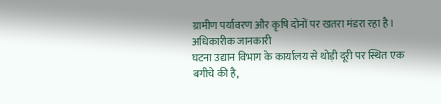ग्रामीण पर्यावरण और कृषि दोनों पर खतरा मंडरा रहा है।
अधिकारीक जानकारी
घटना उद्यान विभाग के कार्यालय से थोड़ी दूरी पर स्थित एक बगीचे की है,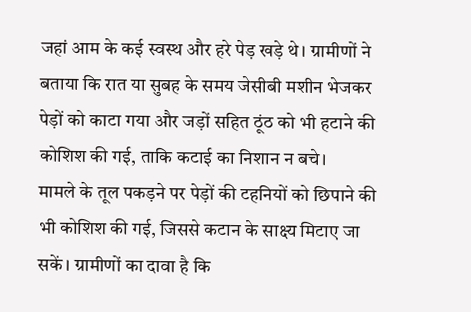जहां आम के कई स्वस्थ और हरे पेड़ खड़े थे। ग्रामीणों ने बताया कि रात या सुबह के समय जेसीबी मशीन भेजकर पेड़ों को काटा गया और जड़ों सहित ठूंठ को भी हटाने की कोशिश की गई, ताकि कटाई का निशान न बचे।
मामले के तूल पकड़ने पर पेड़ों की टहनियों को छिपाने की भी कोशिश की गई, जिससे कटान के साक्ष्य मिटाए जा सकें। ग्रामीणों का दावा है कि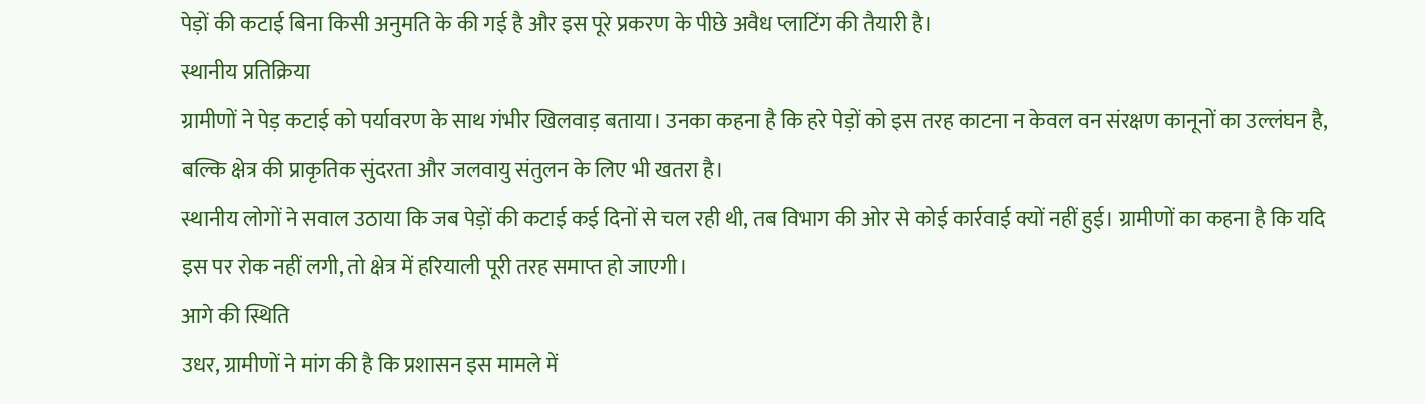पेड़ों की कटाई बिना किसी अनुमति के की गई है और इस पूरे प्रकरण के पीछे अवैध प्लाटिंग की तैयारी है।
स्थानीय प्रतिक्रिया
ग्रामीणों ने पेड़ कटाई को पर्यावरण के साथ गंभीर खिलवाड़ बताया। उनका कहना है कि हरे पेड़ों को इस तरह काटना न केवल वन संरक्षण कानूनों का उल्लंघन है, बल्कि क्षेत्र की प्राकृतिक सुंदरता और जलवायु संतुलन के लिए भी खतरा है।
स्थानीय लोगों ने सवाल उठाया कि जब पेड़ों की कटाई कई दिनों से चल रही थी, तब विभाग की ओर से कोई कार्रवाई क्यों नहीं हुई। ग्रामीणों का कहना है कि यदि इस पर रोक नहीं लगी, तो क्षेत्र में हरियाली पूरी तरह समाप्त हो जाएगी।
आगे की स्थिति
उधर, ग्रामीणों ने मांग की है कि प्रशासन इस मामले में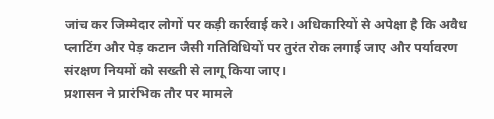जांच कर जिम्मेदार लोगों पर कड़ी कार्रवाई करे। अधिकारियों से अपेक्षा है कि अवैध प्लाटिंग और पेड़ कटान जैसी गतिविधियों पर तुरंत रोक लगाई जाए और पर्यावरण संरक्षण नियमों को सख्ती से लागू किया जाए।
प्रशासन ने प्रारंभिक तौर पर मामले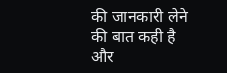की जानकारी लेने की बात कही है और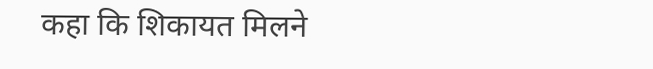कहा कि शिकायत मिलने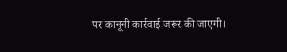पर कानूनी कार्रवाई जरूर की जाएगी।